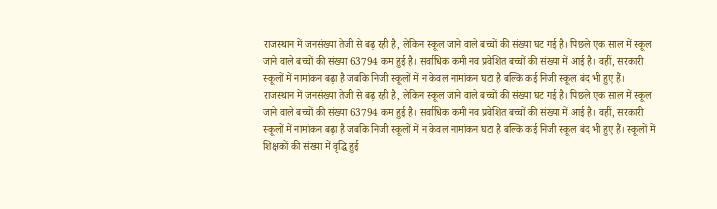राजस्थान में जनसंख्या तेजी से बढ़ रही है, लेकिन स्कूल जाने वाले बच्चों की संख्या घट गई है। पिछले एक साल में स्कूल जाने वाले बच्चों की संख्या 63794 कम हुई है। सर्वाधिक कमी नव प्रवेशित बच्चों की संख्या में आई है। वहीं, सरकारी स्कूलों में नामांकन बढ़ा है जबकि निजी स्कूलों में न केवल नामांकन घटा है बल्कि कई निजी स्कूल बंद भी हुए हैं।
राजस्थान में जनसंख्या तेजी से बढ़ रही है, लेकिन स्कूल जाने वाले बच्चों की संख्या घट गई है। पिछले एक साल में स्कूल जाने वाले बच्चों की संख्या 63794 कम हुई है। सर्वाधिक कमी नव प्रवेशित बच्चों की संख्या में आई है। वहीं, सरकारी स्कूलों में नामांकन बढ़ा है जबकि निजी स्कूलों में न केवल नामांकन घटा है बल्कि कई निजी स्कूल बंद भी हुए हैं। स्कूलों में शिक्षकों की संख्या में वृद्धि हुई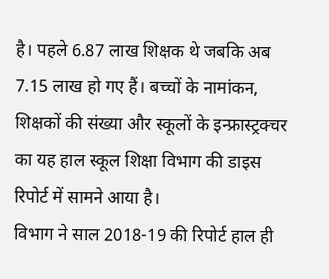है। पहले 6.87 लाख शिक्षक थे जबकि अब 7.15 लाख हो गए हैं। बच्चों के नामांकन, शिक्षकों की संख्या और स्कूलों के इन्फ्रास्ट्रक्चर का यह हाल स्कूल शिक्षा विभाग की डाइस रिपोर्ट में सामने आया है।
विभाग ने साल 2018-19 की रिपोर्ट हाल ही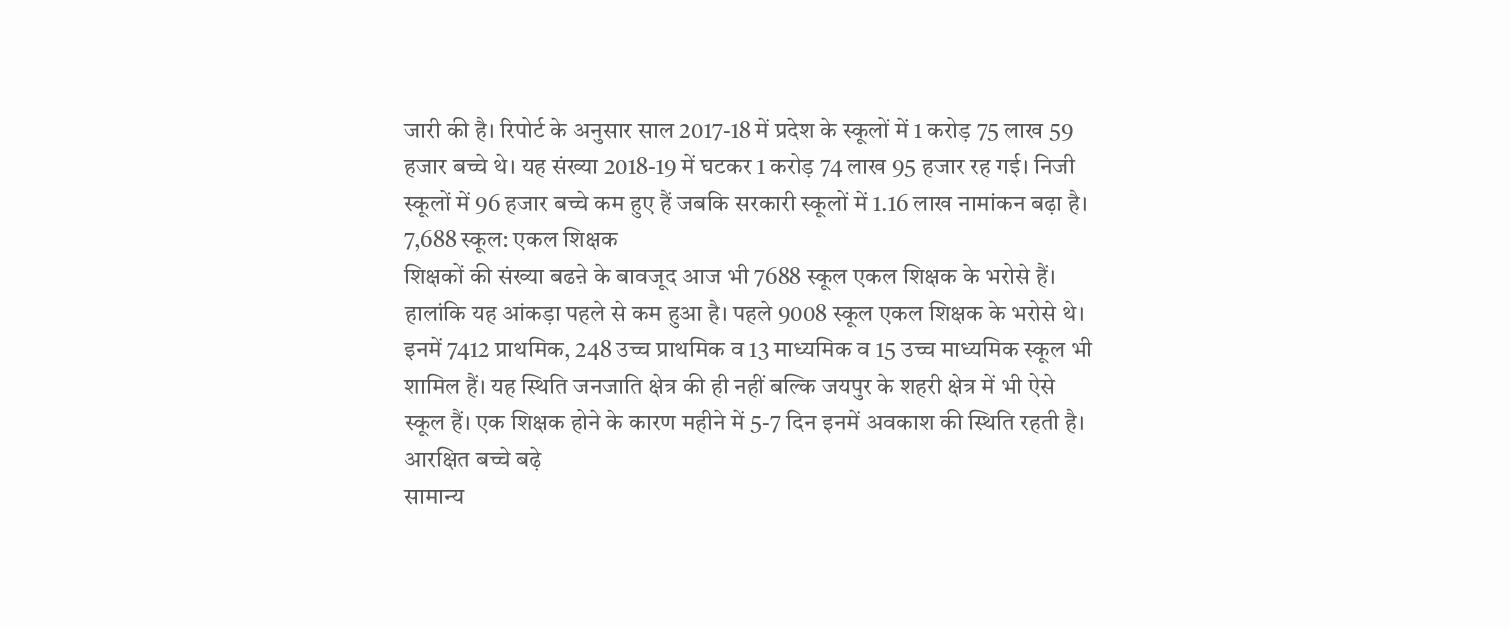जारी की है। रिपोर्ट के अनुसार साल 2017-18 में प्रदेश के स्कूलों में 1 करोड़ 75 लाख 59 हजार बच्चे थे। यह संख्या 2018-19 में घटकर 1 करोड़ 74 लाख 95 हजार रह गई। निजी स्कूलों में 96 हजार बच्चे कम हुए हैं जबकि सरकारी स्कूलों में 1.16 लाख नामांकन बढ़ा है।
7,688 स्कूल: एकल शिक्षक
शिक्षकों की संख्या बढऩे के बावजूद आज भी 7688 स्कूल एकल शिक्षक के भरोसे हैं। हालांकि यह आंकड़ा पहले से कम हुआ है। पहले 9008 स्कूल एकल शिक्षक के भरोसे थे। इनमें 7412 प्राथमिक, 248 उच्च प्राथमिक व 13 माध्यमिक व 15 उच्च माध्यमिक स्कूल भी शामिल हैं। यह स्थिति जनजाति क्षेत्र की ही नहीं बल्कि जयपुर के शहरी क्षेत्र में भी ऐसे स्कूल हैं। एक शिक्षक होने के कारण महीने में 5-7 दिन इनमें अवकाश की स्थिति रहती है।
आरक्षित बच्चे बढ़े
सामान्य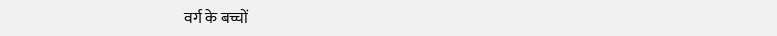वर्ग के बच्चों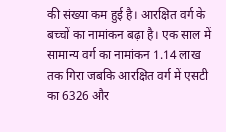की संख्या कम हुई है। आरक्षित वर्ग के बच्चों का नामांकन बढ़ा है। एक साल में सामान्य वर्ग का नामांकन 1.14 लाख तक गिरा जबकि आरक्षित वर्ग में एसटी का 6326 और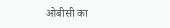ओबीसी का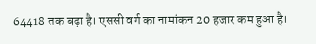64418 तक बढ़ा है। एससी वर्ग का नामांकन 20 हजार कम हुआ है।